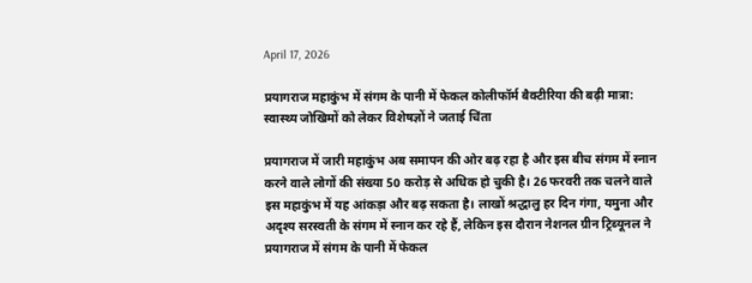April 17, 2026

प्रयागराज महाकुंभ में संगम के पानी में फेकल कोलीफॉर्म बैक्टीरिया की बढ़ी मात्रा: स्वास्थ्य जोखिमों को लेकर विशेषज्ञों ने जताई चिंता

प्रयागराज में जारी महाकुंभ अब समापन की ओर बढ़ रहा है और इस बीच संगम में स्नान करने वाले लोगों की संख्या 50 करोड़ से अधिक हो चुकी है। 26 फरवरी तक चलने वाले इस महाकुंभ में यह आंकड़ा और बढ़ सकता है। लाखों श्रद्धालु हर दिन गंगा, यमुना और अदृश्य सरस्वती के संगम में स्नान कर रहे हैं, लेकिन इस दौरान नेशनल ग्रीन ट्रिब्यूनल ने प्रयागराज में संगम के पानी में फेकल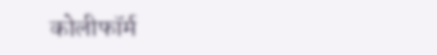कोलीफॉर्म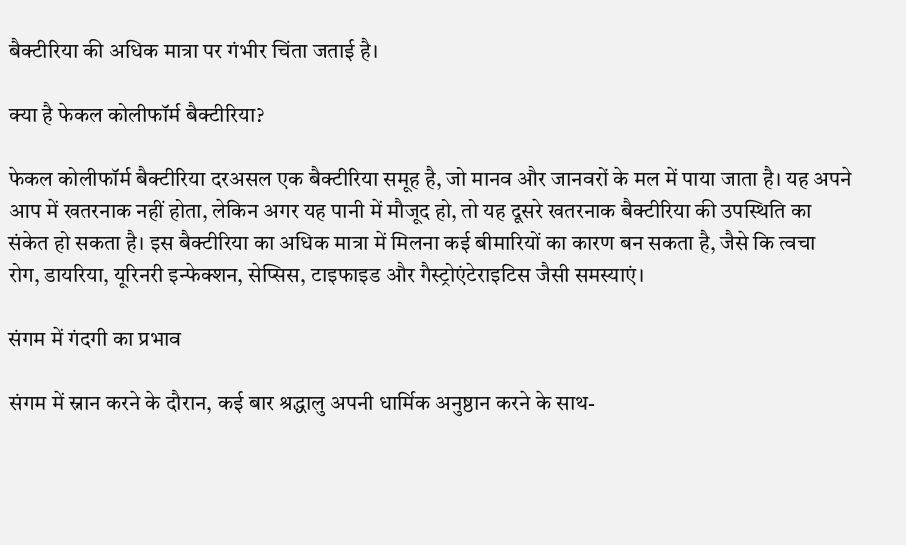बैक्टीरिया की अधिक मात्रा पर गंभीर चिंता जताई है।

क्या है फेकल कोलीफॉर्म बैक्टीरिया?

फेकल कोलीफॉर्म बैक्टीरिया दरअसल एक बैक्टीरिया समूह है, जो मानव और जानवरों के मल में पाया जाता है। यह अपने आप में खतरनाक नहीं होता, लेकिन अगर यह पानी में मौजूद हो, तो यह दूसरे खतरनाक बैक्टीरिया की उपस्थिति का संकेत हो सकता है। इस बैक्टीरिया का अधिक मात्रा में मिलना कई बीमारियों का कारण बन सकता है, जैसे कि त्वचा रोग, डायरिया, यूरिनरी इन्फेक्शन, सेप्सिस, टाइफाइड और गैस्ट्रोएंटेराइटिस जैसी समस्याएं।

संगम में गंदगी का प्रभाव

संगम में स्नान करने के दौरान, कई बार श्रद्धालु अपनी धार्मिक अनुष्ठान करने के साथ-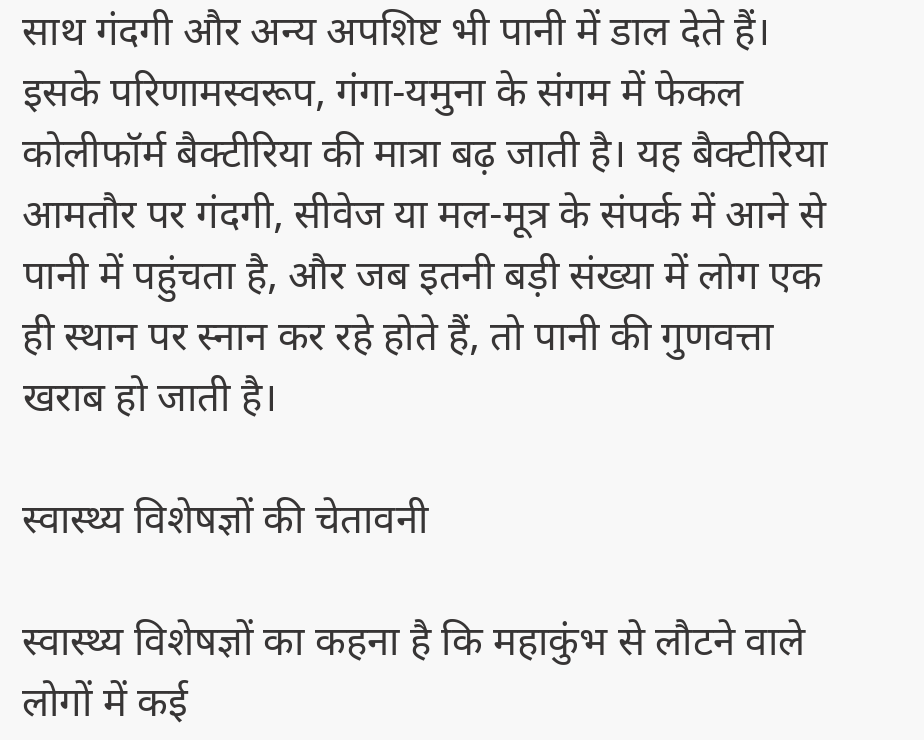साथ गंदगी और अन्य अपशिष्ट भी पानी में डाल देते हैं। इसके परिणामस्वरूप, गंगा-यमुना के संगम में फेकल कोलीफॉर्म बैक्टीरिया की मात्रा बढ़ जाती है। यह बैक्टीरिया आमतौर पर गंदगी, सीवेज या मल-मूत्र के संपर्क में आने से पानी में पहुंचता है, और जब इतनी बड़ी संख्या में लोग एक ही स्थान पर स्नान कर रहे होते हैं, तो पानी की गुणवत्ता खराब हो जाती है।

स्वास्थ्य विशेषज्ञों की चेतावनी

स्वास्थ्य विशेषज्ञों का कहना है कि महाकुंभ से लौटने वाले लोगों में कई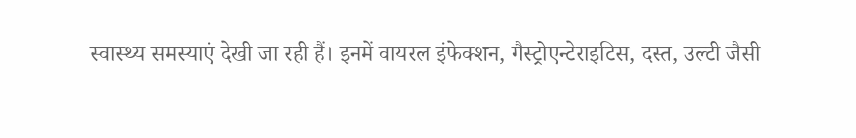स्वास्थ्य समस्याएं देखी जा रही हैं। इनमें वायरल इंफेक्शन, गैस्ट्रोएन्टेराइटिस, दस्त, उल्टी जैसी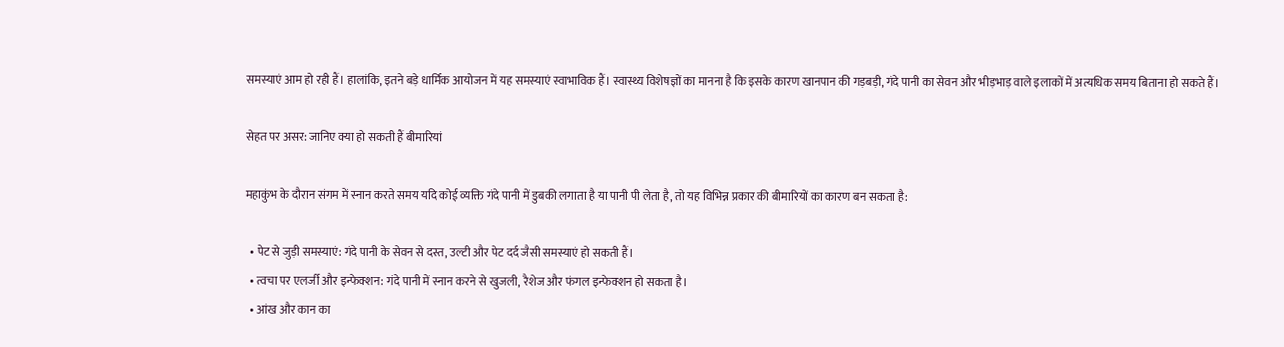समस्याएं आम हो रही हैं। हालांकि, इतने बड़े धार्मिक आयोजन में यह समस्याएं स्वाभाविक हैं। स्वास्थ्य विशेषज्ञों का मानना है कि इसके कारण खानपान की गड़बड़ी, गंदे पानी का सेवन और भीड़भाड़ वाले इलाकों में अत्यधिक समय बिताना हो सकते हैं।

सेहत पर असर: जानिए क्या हो सकती हैं बीमारियां

महाकुंभ के दौरान संगम में स्नान करते समय यदि कोई व्यक्ति गंदे पानी में डुबकी लगाता है या पानी पी लेता है, तो यह विभिन्न प्रकार की बीमारियों का कारण बन सकता है:

  • पेट से जुड़ी समस्याएं: गंदे पानी के सेवन से दस्त, उल्टी और पेट दर्द जैसी समस्याएं हो सकती हैं।
  • त्वचा पर एलर्जी और इन्फेक्शन: गंदे पानी में स्नान करने से खुजली, रैशेज और फंगल इन्फेक्शन हो सकता है।
  • आंख और कान का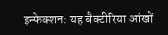इन्फेक्शन: यह बैक्टीरिया आंखों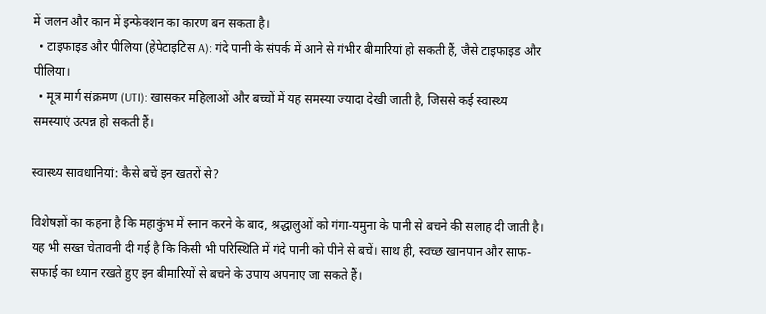में जलन और कान में इन्फेक्शन का कारण बन सकता है।
  • टाइफाइड और पीलिया (हेपेटाइटिस A): गंदे पानी के संपर्क में आने से गंभीर बीमारियां हो सकती हैं, जैसे टाइफाइड और पीलिया।
  • मूत्र मार्ग संक्रमण (UTI): खासकर महिलाओं और बच्चों में यह समस्या ज्यादा देखी जाती है, जिससे कई स्वास्थ्य समस्याएं उत्पन्न हो सकती हैं।

स्वास्थ्य सावधानियां: कैसे बचें इन खतरों से?

विशेषज्ञों का कहना है कि महाकुंभ में स्नान करने के बाद, श्रद्धालुओं को गंगा-यमुना के पानी से बचने की सलाह दी जाती है। यह भी सख्त चेतावनी दी गई है कि किसी भी परिस्थिति में गंदे पानी को पीने से बचें। साथ ही, स्वच्छ खानपान और साफ-सफाई का ध्यान रखते हुए इन बीमारियों से बचने के उपाय अपनाए जा सकते हैं।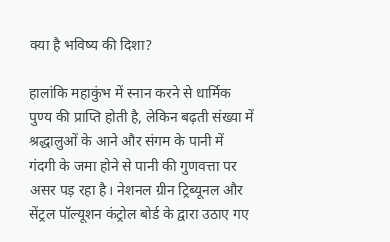क्या है भविष्य की दिशा?

हालांकि महाकुंभ में स्नान करने से धार्मिक पुण्य की प्राप्ति होती है, लेकिन बढ़ती संख्या में श्रद्धालुओं के आने और संगम के पानी में गंदगी के जमा होने से पानी की गुणवत्ता पर असर पड़ रहा है। नेशनल ग्रीन ट्रिब्यूनल और सेंट्रल पॉल्यूशन कंट्रोल बोर्ड के द्वारा उठाए गए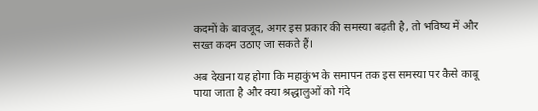कदमों के बावजूद, अगर इस प्रकार की समस्या बढ़ती है, तो भविष्य में और सख्त कदम उठाए जा सकते हैं।

अब देखना यह होगा कि महाकुंभ के समापन तक इस समस्या पर कैसे काबू पाया जाता है और क्या श्रद्धालुओं को गंदे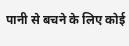पानी से बचने के लिए कोई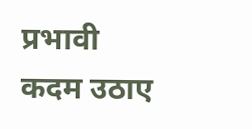प्रभावी कदम उठाए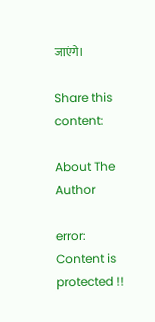जाएंगे।

Share this content:

About The Author

error: Content is protected !!